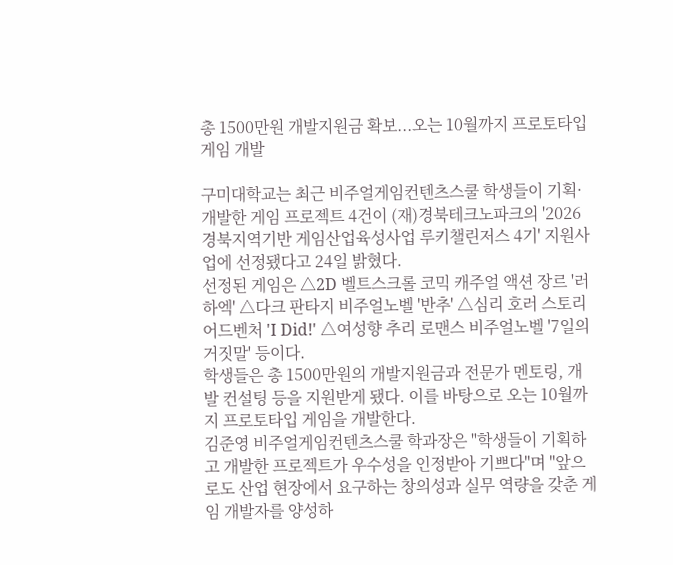총 1500만원 개발지원금 확보...오는 10월까지 프로토타입 게임 개발

구미대학교는 최근 비주얼게임컨텐츠스쿨 학생들이 기획·개발한 게임 프로젝트 4건이 (재)경북테크노파크의 '2026 경북지역기반 게임산업육성사업 루키챌린저스 4기' 지원사업에 선정됐다고 24일 밝혔다.
선정된 게임은 △2D 벨트스크롤 코믹 캐주얼 액션 장르 '러하엑' △다크 판타지 비주얼노벨 '반추' △심리 호러 스토리 어드벤처 'I Did!' △여성향 추리 로맨스 비주얼노벨 '7일의 거짓말' 등이다.
학생들은 총 1500만원의 개발지원금과 전문가 멘토링, 개발 컨설팅 등을 지원받게 됐다. 이를 바탕으로 오는 10월까지 프로토타입 게임을 개발한다.
김준영 비주얼게임컨텐츠스쿨 학과장은 "학생들이 기획하고 개발한 프로젝트가 우수성을 인정받아 기쁘다"며 "앞으로도 산업 현장에서 요구하는 창의성과 실무 역량을 갖춘 게임 개발자를 양성하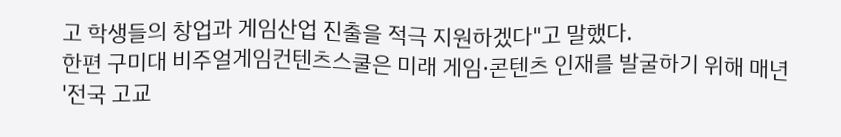고 학생들의 창업과 게임산업 진출을 적극 지원하겠다"고 말했다.
한편 구미대 비주얼게임컨텐츠스쿨은 미래 게임·콘텐츠 인재를 발굴하기 위해 매년 '전국 고교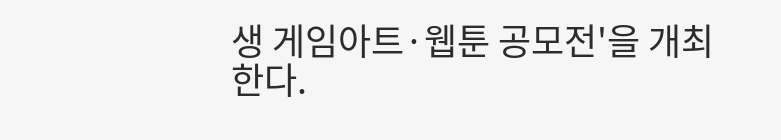생 게임아트·웹툰 공모전'을 개최한다.